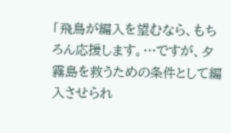「飛鳥が編入を望むなら、もちろん応援します。…ですが、夕霧島を救うための条件として編入させられ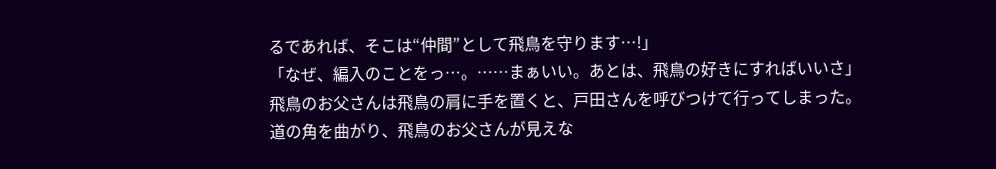るであれば、そこは“仲間”として飛鳥を守ります…!」
「なぜ、編入のことをっ…。……まぁいい。あとは、飛鳥の好きにすればいいさ」
飛鳥のお父さんは飛鳥の肩に手を置くと、戸田さんを呼びつけて行ってしまった。
道の角を曲がり、飛鳥のお父さんが見えな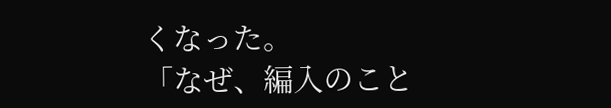くなった。
「なぜ、編入のこと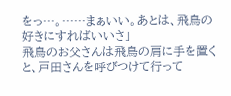をっ…。……まぁいい。あとは、飛鳥の好きにすればいいさ」
飛鳥のお父さんは飛鳥の肩に手を置くと、戸田さんを呼びつけて行って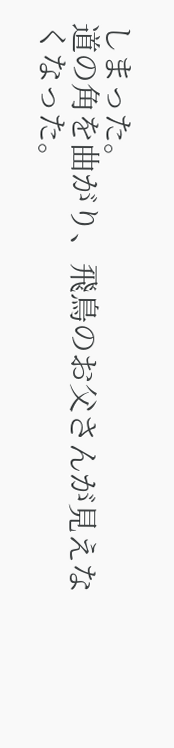しまった。
道の角を曲がり、飛鳥のお父さんが見えなくなった。